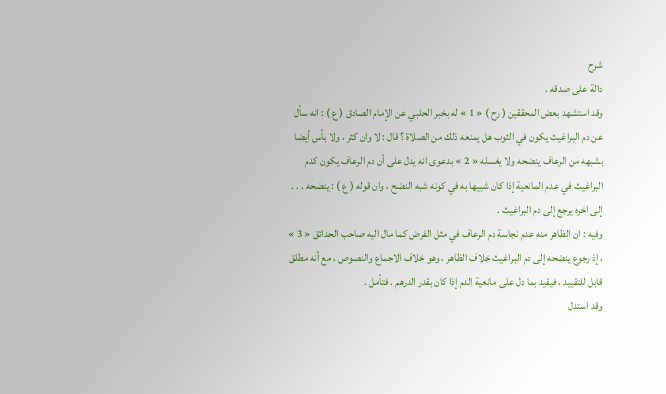شرح
دالة على صدقه .
وقد استشهد بعض المحققين ( رح ) « 1 » له بخبر الحلبي عن الإمام الصادق ( ع ) : انه سأل عن دم البراغيث يكون في الثوب هل يمنعه ذلك من الصلاة ؟ قال : لا وان كثر ، ولا بأس أيضا بشبهه من الرعاف ينضحه ولا يغسله « 2 » بدعوى انه يدل على أن دم الرعاف يكون كدم البراغيث في عدم المانعية إذا كان شبيها به في كونه شبه النضح ، وان قوله ( ع ) : ينضحه . . . إلى اخره يرجع إلى دم البراغيث .
وفيه : ان الظاهر منه عدم نجاسة دم الرعاف في مثل الفرض كما مال اليه صاحب الحدائق « 3 » ، إذ رجوع ينضحه إلى دم البراغيث خلاف الظاهر ، وهو خلاف الاجماع والنصوص ، مع أنه مطلق قابل للتقييد ، فيقيد بما دل على مانعية الدم إذا كان بقدر الدرهم . فتأمل .
وقد استدل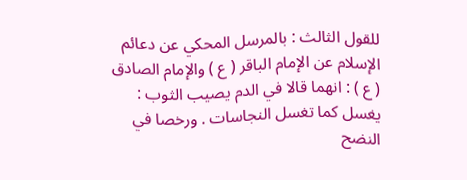للقول الثالث : بالمرسل المحكي عن دعائم الإسلام عن الإمام الباقر ( ع ) والإمام الصادق ( ع ) : انهما قالا في الدم يصيب الثوب :
يغسل كما تغسل النجاسات . ورخصا في النضح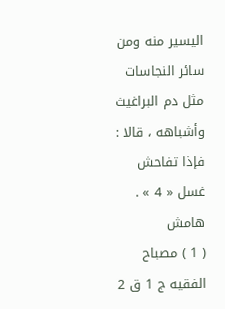اليسير منه ومن سائر النجاسات مثل دم البراغيث وأشباهه ، قالا : فإذا تفاحش غسل « 4 » .
هامش
( 1 ) مصباح الفقيه ج 1 ق 2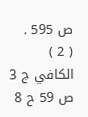ص 595 .
( 2 ) الكافي ج 3 ص 59 ح 8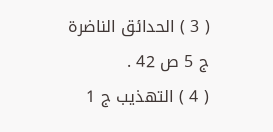( 3 ) الحدائق الناضرة ج 5 ص 42 .
( 4 ) التهذيب ج 1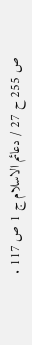ص 255 ح 27 / دعائم الاسلام ج 1 ص 117 .